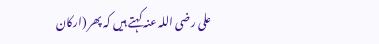علی رضی اللہ عنہ کہتے ہیں کہ پھر (ارکان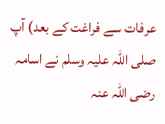عرفات سے فراغت کے بعد) آپ صلی اللہ علیہ وسلم نے اسامہ رضی اللہ عنہ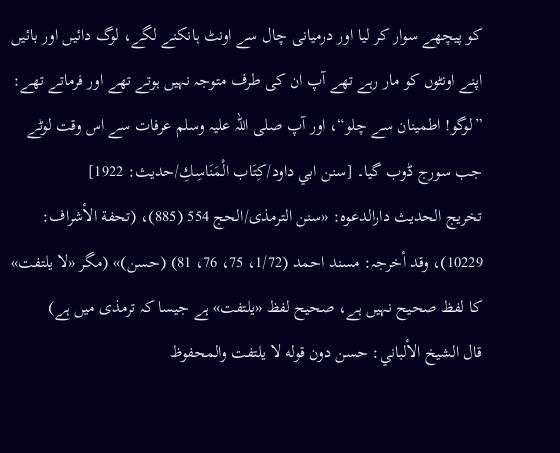کو پیچھے سوار کر لیا اور درمیانی چال سے اونٹ ہانکنے لگے، لوگ دائیں اور بائیں اپنے اونٹوں کو مار رہے تھے آپ ان کی طرف متوجہ نہیں ہوتے تھے اور فرماتے تھے: ”لوگو! اطمینان سے چلو“، اور آپ صلی اللہ علیہ وسلم عرفات سے اس وقت لوٹے جب سورج ڈوب گیا۔ [سنن ابي داود/كِتَاب الْمَنَاسِكِ/حدیث: 1922]
تخریج الحدیث دارالدعوہ: «سنن الترمذی/الحج 554 (885)، (تحفة الأشراف: 10229)، وقد أخرجہ: مسند احمد (1/72، 75، 76، 81) (حسن)» (مگر «لا یلتفت» کا لفظ صحیح نہیں ہے، صحیح لفظ «یلتفت» ہے جیسا کہ ترمذی میں ہے)
قال الشيخ الألباني: حسن دون قوله لا يلتفت والمحفوظ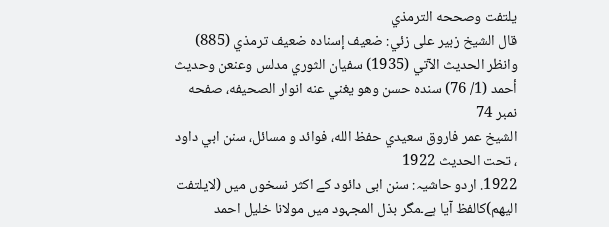يلتفت وصححه الترمذي
قال الشيخ زبير على زئي: ضعيف إسناده ضعيف ترمذي (885) وانظر الحديث الآتي (1935) سفيان الثوري مدلس وعنعن وحديث أحمد (1/ 76) سنده حسن وھو يغني عنه انوار الصحيفه، صفحه نمبر 74
الشيخ عمر فاروق سعيدي حفظ الله، فوائد و مسائل، سنن ابي داود ، تحت الحديث 1922
1922. اردو حاشیہ: سنن ابی دائود کے اکثر نسخوں میں (لايلتفت اليهم)کالفظ آیا ہے۔مگر بذل المجہود میں مولانا خلیل احمد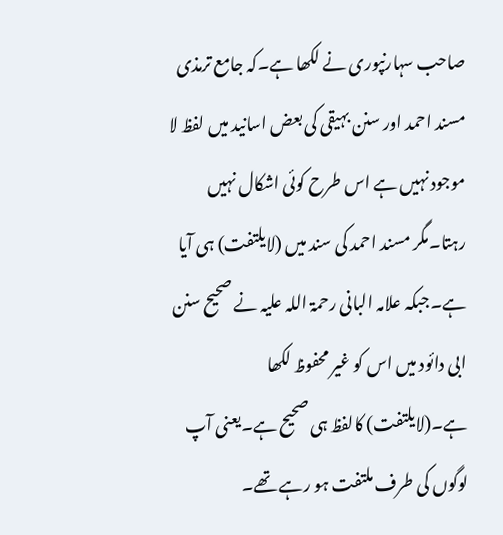صاحب سہارنپوری نے لکھا ہے۔کہ جامع ترمذی مسند احمد اور سنن بہیقی کی بعض اسانید میں لفظ لا موجود نہیں ہے اس طرح کوئی اشکال نہیں رہتا۔مگر مسند احمد کی سند میں (لايلتفت) ہی آیا ہے۔جبکہ علامہ البانی رحمۃ اللہ علیہ نے صحیح سنن ابی دائود میں اس کو غیر محفوظ لکھا ہے۔(لايلتفت) کالفظ ہی صحیح ہے۔یعنی آپ لوگوں کی طرف ملتفت ہو رہے تھے۔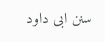سنن ابی داود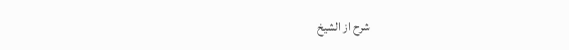شرح از الشیخ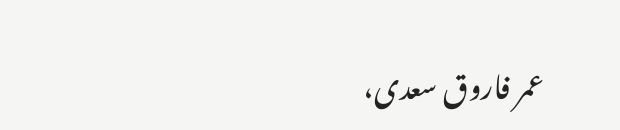عمر فاروق سعدی،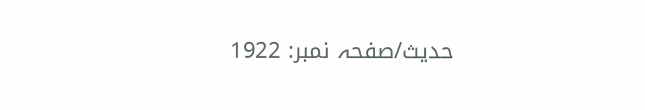حدیث/صفحہ نمبر: 1922